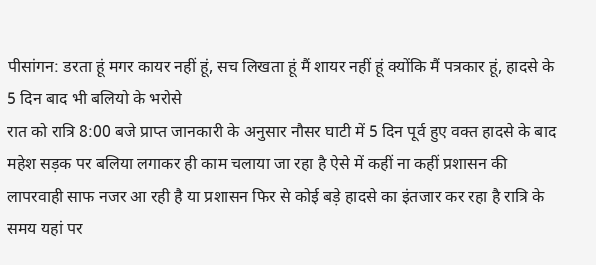पीसांगन: डरता हूं मगर कायर नहीं हूं, सच लिखता हूं मैं शायर नहीं हूं क्योंकि मैं पत्रकार हूं, हादसे के 5 दिन बाद भी बलियो के भरोसे
रात को रात्रि 8:00 बजे प्राप्त जानकारी के अनुसार नौसर घाटी में 5 दिन पूर्व हुए वक्त हादसे के बाद महेश सड़क पर बलिया लगाकर ही काम चलाया जा रहा है ऐसे में कहीं ना कहीं प्रशासन की लापरवाही साफ नजर आ रही है या प्रशासन फिर से कोई बड़े हादसे का इंतजार कर रहा है रात्रि के समय यहां पर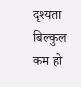दृश्यता बिल्कुल कम हो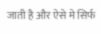जाती है और ऐसे मे सिर्फ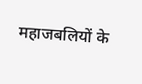महाजबलियों के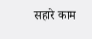सहारे काम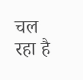चल रहा है